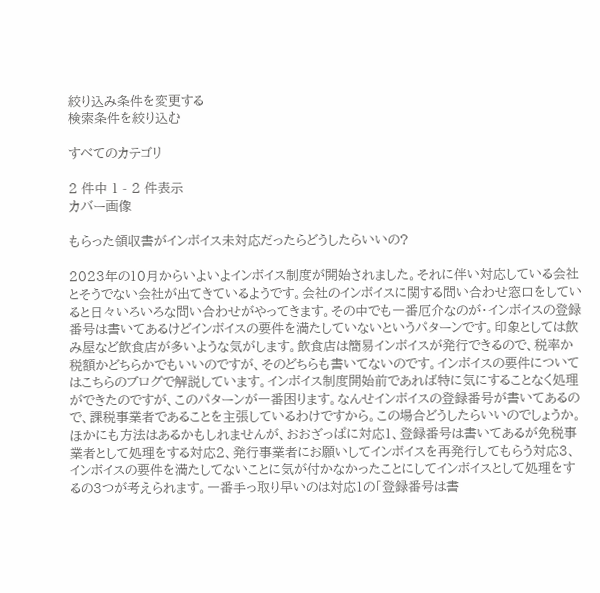絞り込み条件を変更する
検索条件を絞り込む

すべてのカテゴリ

2 件中 1 - 2 件表示
カバー画像

もらった領収書がインボイス未対応だったらどうしたらいいの?

2023年の10月からいよいよインボイス制度が開始されました。それに伴い対応している会社とそうでない会社が出てきているようです。会社のインボイスに関する問い合わせ窓口をしていると日々いろいろな問い合わせがやってきます。その中でも一番厄介なのが・インボイスの登録番号は書いてあるけどインボイスの要件を満たしていないというパターンです。印象としては飲み屋など飲食店が多いような気がします。飲食店は簡易インボイスが発行できるので、税率か税額かどちらかでもいいのですが、そのどちらも書いてないのです。インボイスの要件についてはこちらのブログで解説しています。インボイス制度開始前であれば特に気にすることなく処理ができたのですが、このパターンが一番困ります。なんせインボイスの登録番号が書いてあるので、課税事業者であることを主張しているわけですから。この場合どうしたらいいのでしょうか。ほかにも方法はあるかもしれませんが、おおざっぱに対応1、登録番号は書いてあるが免税事業者として処理をする対応2、発行事業者にお願いしてインボイスを再発行してもらう対応3、インボイスの要件を満たしてないことに気が付かなかったことにしてインボイスとして処理をするの3つが考えられます。一番手っ取り早いのは対応1の「登録番号は書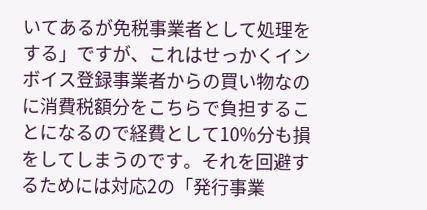いてあるが免税事業者として処理をする」ですが、これはせっかくインボイス登録事業者からの買い物なのに消費税額分をこちらで負担することになるので経費として10%分も損をしてしまうのです。それを回避するためには対応2の「発行事業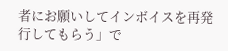者にお願いしてインボイスを再発行してもらう」で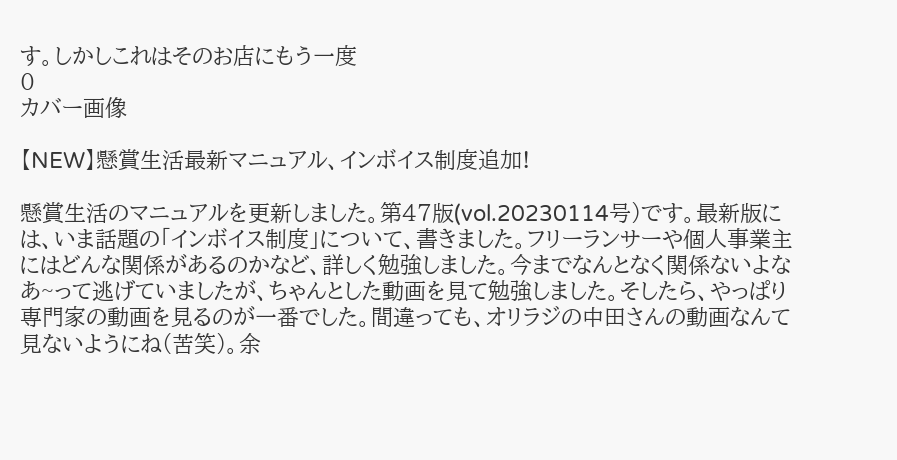す。しかしこれはそのお店にもう一度
0
カバー画像

【NEW】懸賞生活最新マニュアル、インボイス制度追加!

懸賞生活のマニュアルを更新しました。第47版(vol.20230114号)です。最新版には、いま話題の「インボイス制度」について、書きました。フリーランサーや個人事業主にはどんな関係があるのかなど、詳しく勉強しました。今までなんとなく関係ないよなあ~って逃げていましたが、ちゃんとした動画を見て勉強しました。そしたら、やっぱり専門家の動画を見るのが一番でした。間違っても、オリラジの中田さんの動画なんて見ないようにね(苦笑)。余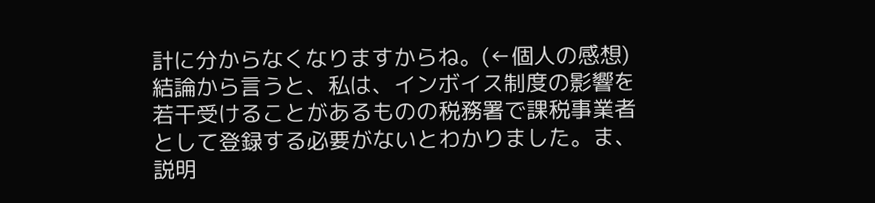計に分からなくなりますからね。(←個人の感想)結論から言うと、私は、インボイス制度の影響を若干受けることがあるものの税務署で課税事業者として登録する必要がないとわかりました。ま、説明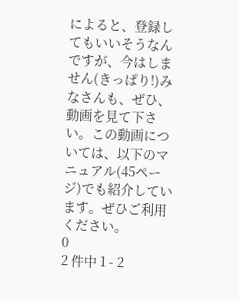によると、登録してもいいそうなんですが、今はしません(きっぱり!)みなさんも、ぜひ、動画を見て下さい。この動画については、以下のマニュアル(45ページ)でも紹介しています。ぜひご利用ください。
0
2 件中 1 - 2